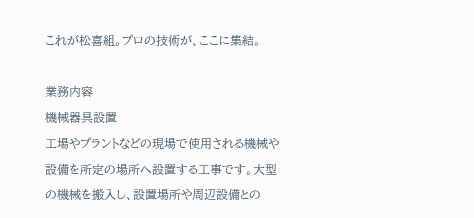これが松喜組。プロの技術が、ここに集結。

業務内容
機械器具設置
工場やプラントなどの現場で使用される機械や設備を所定の場所へ設置する工事です。大型の機械を搬入し、設置場所や周辺設備との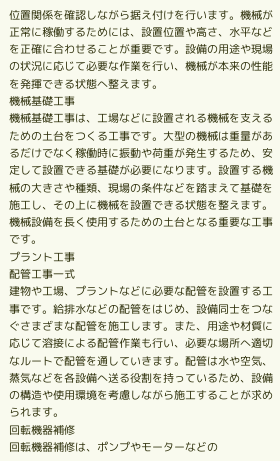位置関係を確認しながら据え付けを行います。機械が正常に稼働するためには、設置位置や高さ、水平などを正確に合わせることが重要です。設備の用途や現場の状況に応じて必要な作業を行い、機械が本来の性能を発揮できる状態へ整えます。
機械基礎工事
機械基礎工事は、工場などに設置される機械を支えるための土台をつくる工事です。大型の機械は重量があるだけでなく稼働時に振動や荷重が発生するため、安定して設置できる基礎が必要になります。設置する機械の大きさや種類、現場の条件などを踏まえて基礎を施工し、その上に機械を設置できる状態を整えます。機械設備を長く使用するための土台となる重要な工事です。
プラント工事
配管工事一式
建物や工場、プラントなどに必要な配管を設置する工事です。給排水などの配管をはじめ、設備同士をつなぐさまざまな配管を施工します。また、用途や材質に応じて溶接による配管作業も行い、必要な場所へ適切なルートで配管を通していきます。配管は水や空気、蒸気などを各設備へ送る役割を持っているため、設備の構造や使用環境を考慮しながら施工することが求められます。
回転機器補修
回転機器補修は、ポンプやモーターなどの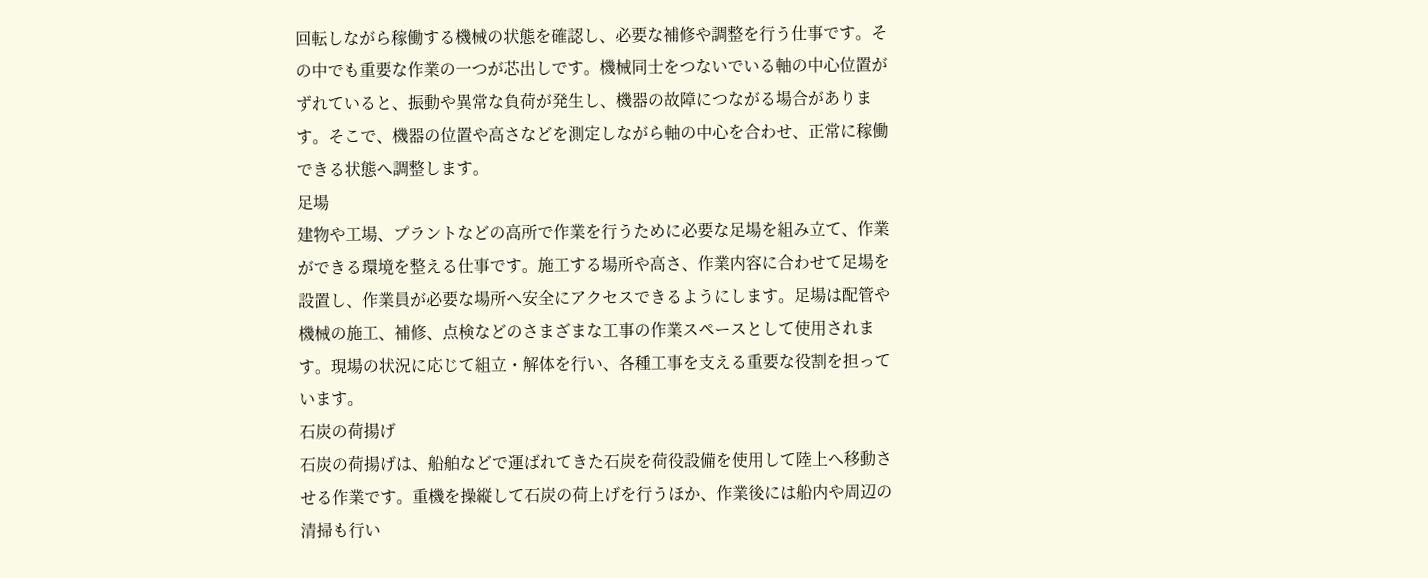回転しながら稼働する機械の状態を確認し、必要な補修や調整を行う仕事です。その中でも重要な作業の一つが芯出しです。機械同士をつないでいる軸の中心位置がずれていると、振動や異常な負荷が発生し、機器の故障につながる場合があります。そこで、機器の位置や高さなどを測定しながら軸の中心を合わせ、正常に稼働できる状態へ調整します。
足場
建物や工場、プラントなどの高所で作業を行うために必要な足場を組み立て、作業ができる環境を整える仕事です。施工する場所や高さ、作業内容に合わせて足場を設置し、作業員が必要な場所へ安全にアクセスできるようにします。足場は配管や機械の施工、補修、点検などのさまざまな工事の作業スペースとして使用されます。現場の状況に応じて組立・解体を行い、各種工事を支える重要な役割を担っています。
石炭の荷揚げ
石炭の荷揚げは、船舶などで運ばれてきた石炭を荷役設備を使用して陸上へ移動させる作業です。重機を操縦して石炭の荷上げを行うほか、作業後には船内や周辺の清掃も行い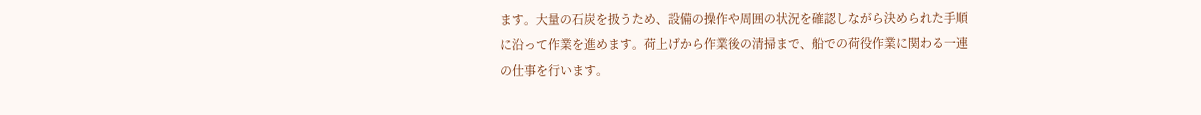ます。大量の石炭を扱うため、設備の操作や周囲の状況を確認しながら決められた手順に沿って作業を進めます。荷上げから作業後の清掃まで、船での荷役作業に関わる一連の仕事を行います。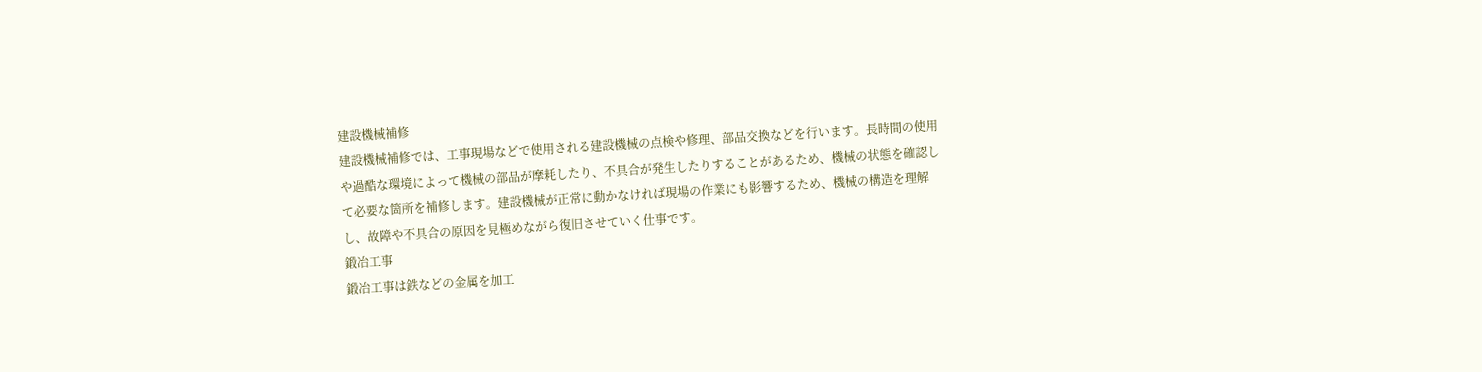建設機械補修
建設機械補修では、工事現場などで使用される建設機械の点検や修理、部品交換などを行います。長時間の使用や過酷な環境によって機械の部品が摩耗したり、不具合が発生したりすることがあるため、機械の状態を確認して必要な箇所を補修します。建設機械が正常に動かなければ現場の作業にも影響するため、機械の構造を理解し、故障や不具合の原因を見極めながら復旧させていく仕事です。
鍛冶工事
鍛冶工事は鉄などの金属を加工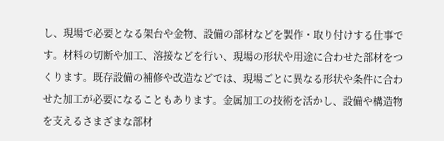し、現場で必要となる架台や金物、設備の部材などを製作・取り付けする仕事です。材料の切断や加工、溶接などを行い、現場の形状や用途に合わせた部材をつくります。既存設備の補修や改造などでは、現場ごとに異なる形状や条件に合わせた加工が必要になることもあります。金属加工の技術を活かし、設備や構造物を支えるさまざまな部材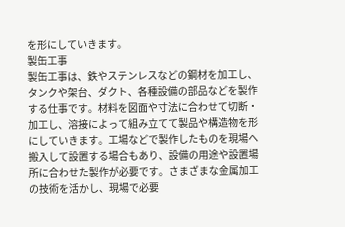を形にしていきます。
製缶工事
製缶工事は、鉄やステンレスなどの鋼材を加工し、タンクや架台、ダクト、各種設備の部品などを製作する仕事です。材料を図面や寸法に合わせて切断・加工し、溶接によって組み立てて製品や構造物を形にしていきます。工場などで製作したものを現場へ搬入して設置する場合もあり、設備の用途や設置場所に合わせた製作が必要です。さまざまな金属加工の技術を活かし、現場で必要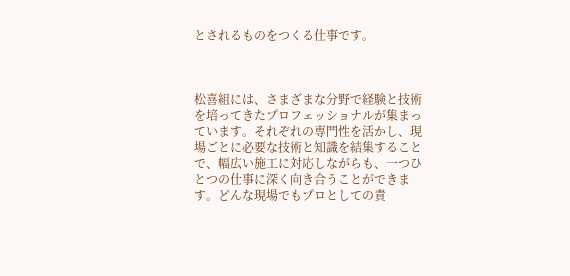とされるものをつくる仕事です。



松喜組には、さまざまな分野で経験と技術を培ってきたプロフェッショナルが集まっています。それぞれの専門性を活かし、現場ごとに必要な技術と知識を結集することで、幅広い施工に対応しながらも、一つひとつの仕事に深く向き合うことができます。どんな現場でもプロとしての責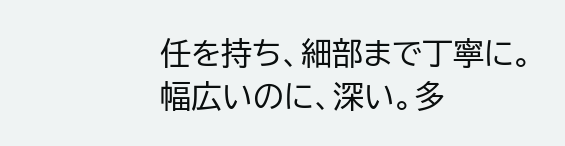任を持ち、細部まで丁寧に。幅広いのに、深い。多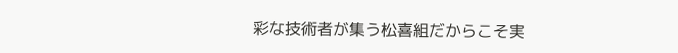彩な技術者が集う松喜組だからこそ実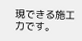現できる施工力です。